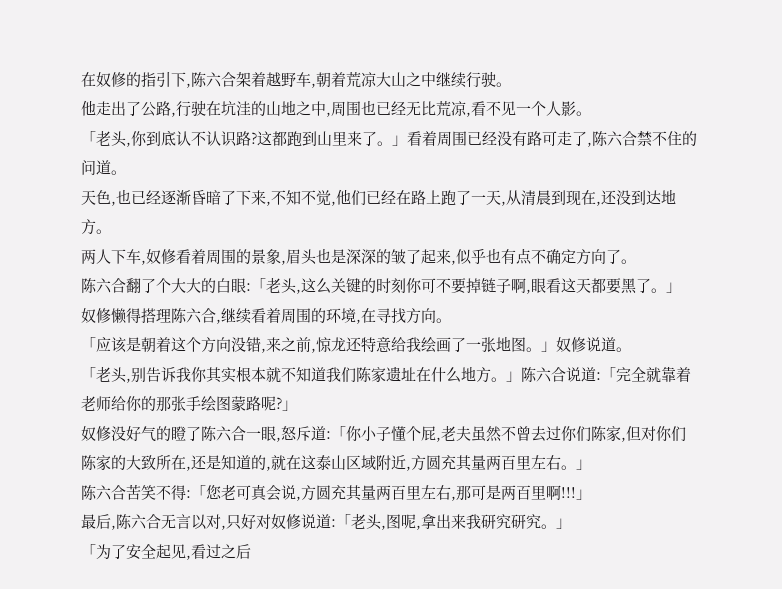在奴修的指引下,陈六合架着越野车,朝着荒凉大山之中继续行驶。
他走出了公路,行驶在坑洼的山地之中,周围也已经无比荒凉,看不见一个人影。
「老头,你到底认不认识路?这都跑到山里来了。」看着周围已经没有路可走了,陈六合禁不住的问道。
天色,也已经逐渐昏暗了下来,不知不觉,他们已经在路上跑了一天,从清晨到现在,还没到达地方。
两人下车,奴修看着周围的景象,眉头也是深深的皱了起来,似乎也有点不确定方向了。
陈六合翻了个大大的白眼:「老头,这么关键的时刻你可不要掉链子啊,眼看这天都要黑了。」
奴修懒得搭理陈六合,继续看着周围的环境,在寻找方向。
「应该是朝着这个方向没错,来之前,惊龙还特意给我绘画了一张地图。」奴修说道。
「老头,别告诉我你其实根本就不知道我们陈家遗址在什么地方。」陈六合说道:「完全就靠着老师给你的那张手绘图蒙路呢?」
奴修没好气的瞪了陈六合一眼,怒斥道:「你小子懂个屁,老夫虽然不曾去过你们陈家,但对你们陈家的大致所在,还是知道的,就在这泰山区域附近,方圆充其量两百里左右。」
陈六合苦笑不得:「您老可真会说,方圆充其量两百里左右,那可是两百里啊!!!」
最后,陈六合无言以对,只好对奴修说道:「老头,图呢,拿出来我研究研究。」
「为了安全起见,看过之后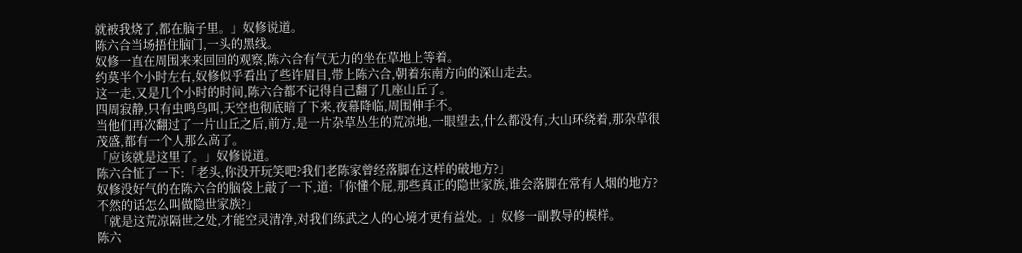就被我烧了,都在脑子里。」奴修说道。
陈六合当场捂住脑门,一头的黑线。
奴修一直在周围来来回回的观察,陈六合有气无力的坐在草地上等着。
约莫半个小时左右,奴修似乎看出了些许眉目,带上陈六合,朝着东南方向的深山走去。
这一走,又是几个小时的时间,陈六合都不记得自己翻了几座山丘了。
四周寂静,只有虫鸣鸟叫,天空也彻底暗了下来,夜幕降临,周围伸手不。
当他们再次翻过了一片山丘之后,前方,是一片杂草丛生的荒凉地,一眼望去,什么都没有,大山环绕着,那杂草很茂盛,都有一个人那么高了。
「应该就是这里了。」奴修说道。
陈六合怔了一下:「老头,你没开玩笑吧?我们老陈家曾经落脚在这样的破地方?」
奴修没好气的在陈六合的脑袋上敲了一下,道:「你懂个屁,那些真正的隐世家族,谁会落脚在常有人烟的地方?不然的话怎么叫做隐世家族?」
「就是这荒凉隔世之处,才能空灵清净,对我们练武之人的心境才更有益处。」奴修一副教导的模样。
陈六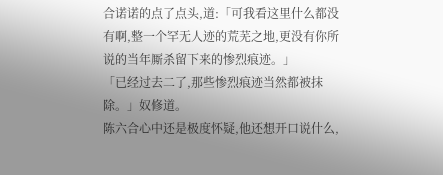合诺诺的点了点头,道:「可我看这里什么都没有啊,整一个罕无人迹的荒芜之地,更没有你所说的当年厮杀留下来的惨烈痕迹。」
「已经过去二了,那些惨烈痕迹当然都被抹除。」奴修道。
陈六合心中还是极度怀疑,他还想开口说什么,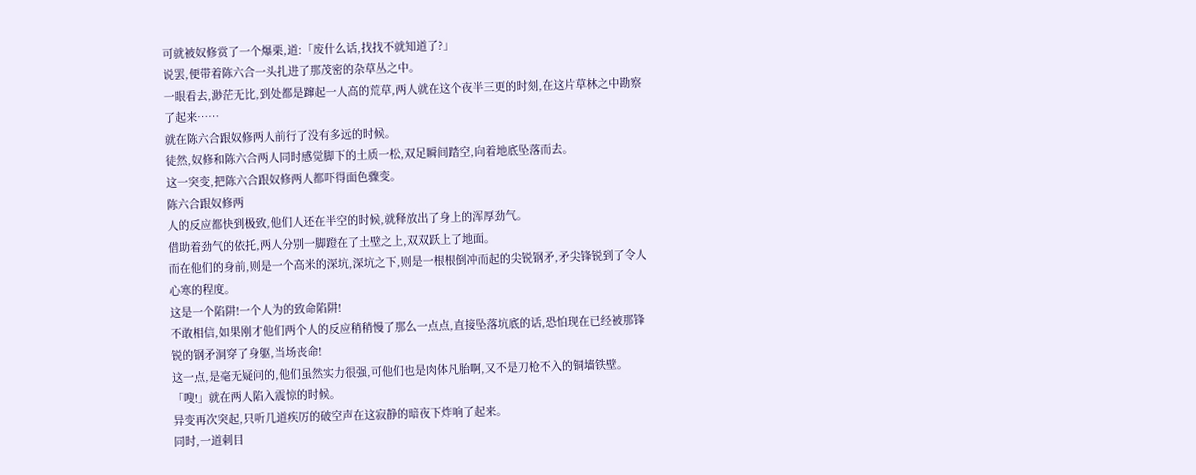可就被奴修赏了一个爆栗,道:「废什么话,找找不就知道了?」
说罢,便带着陈六合一头扎进了那茂密的杂草丛之中。
一眼看去,渺茫无比,到处都是蹿起一人高的荒草,两人就在这个夜半三更的时刻,在这片草林之中勘察了起来……
就在陈六合跟奴修两人前行了没有多远的时候。
徒然,奴修和陈六合两人同时感觉脚下的土质一松,双足瞬间踏空,向着地底坠落而去。
这一突变,把陈六合跟奴修两人都吓得面色骤变。
陈六合跟奴修两
人的反应都快到极致,他们人还在半空的时候,就释放出了身上的浑厚劲气。
借助着劲气的依托,两人分别一脚蹬在了土壁之上,双双跃上了地面。
而在他们的身前,则是一个高米的深坑,深坑之下,则是一根根倒冲而起的尖锐钢矛,矛尖锋锐到了令人心寒的程度。
这是一个陷阱!一个人为的致命陷阱!
不敢相信,如果刚才他们两个人的反应稍稍慢了那么一点点,直接坠落坑底的话,恐怕现在已经被那锋锐的钢矛洞穿了身躯,当场丧命!
这一点,是毫无疑问的,他们虽然实力很强,可他们也是肉体凡胎啊,又不是刀枪不入的铜墙铁壁。
「嗖!」就在两人陷入震惊的时候。
异变再次突起,只听几道疾厉的破空声在这寂静的暗夜下炸响了起来。
同时,一道刺目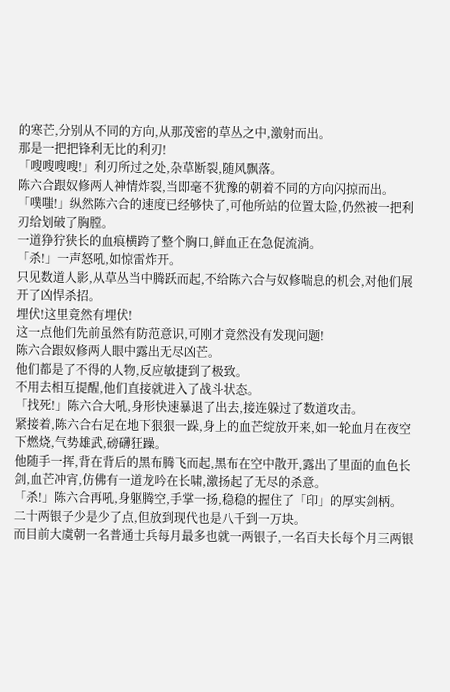的寒芒,分别从不同的方向,从那茂密的草丛之中,激射而出。
那是一把把锋利无比的利刃!
「嗖嗖嗖嗖!」利刃所过之处,杂草断裂,随风飘落。
陈六合跟奴修两人神情炸裂,当即毫不犹豫的朝着不同的方向闪掠而出。
「噗嗤!」纵然陈六合的速度已经够快了,可他所站的位置太险,仍然被一把利刃给划破了胸膛。
一道狰狞狭长的血痕横跨了整个胸口,鲜血正在急促流淌。
「杀!」一声怒吼,如惊雷炸开。
只见数道人影,从草丛当中腾跃而起,不给陈六合与奴修喘息的机会,对他们展开了凶悍杀招。
埋伏!这里竟然有埋伏!
这一点他们先前虽然有防范意识,可刚才竟然没有发现问题!
陈六合跟奴修两人眼中露出无尽凶芒。
他们都是了不得的人物,反应敏捷到了极致。
不用去相互提醒,他们直接就进入了战斗状态。
「找死!」陈六合大吼,身形快速暴退了出去,接连躲过了数道攻击。
紧接着,陈六合右足在地下狠狠一跺,身上的血芒绽放开来,如一轮血月在夜空下燃烧,气势雄武,磅礴狂躁。
他随手一挥,背在背后的黑布腾飞而起,黑布在空中散开,露出了里面的血色长剑,血芒冲宵,仿佛有一道龙吟在长啸,激扬起了无尽的杀意。
「杀!」陈六合再吼,身躯腾空,手掌一扬,稳稳的握住了「印」的厚实剑柄。
二十两银子少是少了点,但放到现代也是八千到一万块。
而目前大虞朝一名普通士兵每月最多也就一两银子,一名百夫长每个月三两银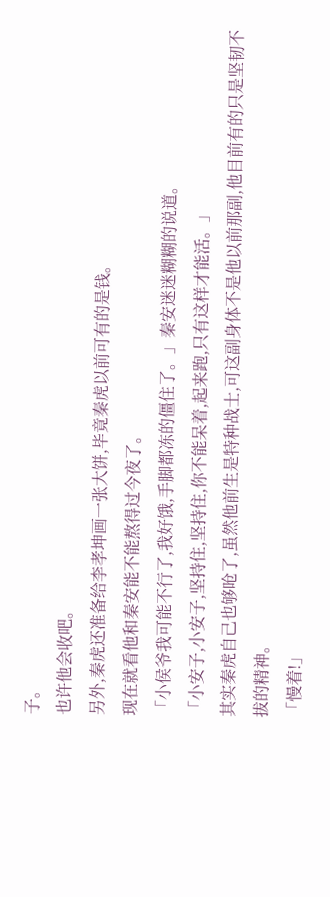子。
也许他会收吧。
另外,秦虎还准备给李孝坤画一张大饼,毕竟秦虎以前可有的是钱。
现在就看他和秦安能不能熬得过今夜了。
「小侯爷我可能不行了,我好饿,手脚都冻的僵住了。」秦安迷迷糊糊的说道。
「小安子,小安子,坚持住,坚持住,你不能呆着,起来跑,只有这样才能活。」
其实秦虎自己也够呛了,虽然他前生是特种战士,可这副身体不是他以前那副,他目前有的只是坚韧不拔的精神。
「慢着!」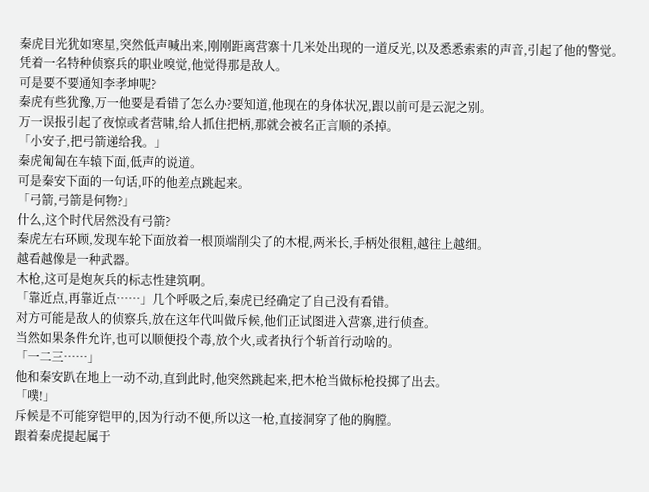秦虎目光犹如寒星,突然低声喊出来,刚刚距离营寨十几米处出现的一道反光,以及悉悉索索的声音,引起了他的警觉。
凭着一名特种侦察兵的职业嗅觉,他觉得那是敌人。
可是要不要通知李孝坤呢?
秦虎有些犹豫,万一他要是看错了怎么办?要知道,他现在的身体状况,跟以前可是云泥之别。
万一误报引起了夜惊或者营啸,给人抓住把柄,那就会被名正言顺的杀掉。
「小安子,把弓箭递给我。」
秦虎匍匐在车辕下面,低声的说道。
可是秦安下面的一句话,吓的他差点跳起来。
「弓箭,弓箭是何物?」
什么,这个时代居然没有弓箭?
秦虎左右环顾,发现车轮下面放着一根顶端削尖了的木棍,两米长,手柄处很粗,越往上越细。
越看越像是一种武器。
木枪,这可是炮灰兵的标志性建筑啊。
「靠近点,再靠近点……」几个呼吸之后,秦虎已经确定了自己没有看错。
对方可能是敌人的侦察兵,放在这年代叫做斥候,他们正试图进入营寨,进行侦查。
当然如果条件允许,也可以顺便投个毒,放个火,或者执行个斩首行动啥的。
「一二三……」
他和秦安趴在地上一动不动,直到此时,他突然跳起来,把木枪当做标枪投掷了出去。
「噗!」
斥候是不可能穿铠甲的,因为行动不便,所以这一枪,直接洞穿了他的胸膛。
跟着秦虎提起属于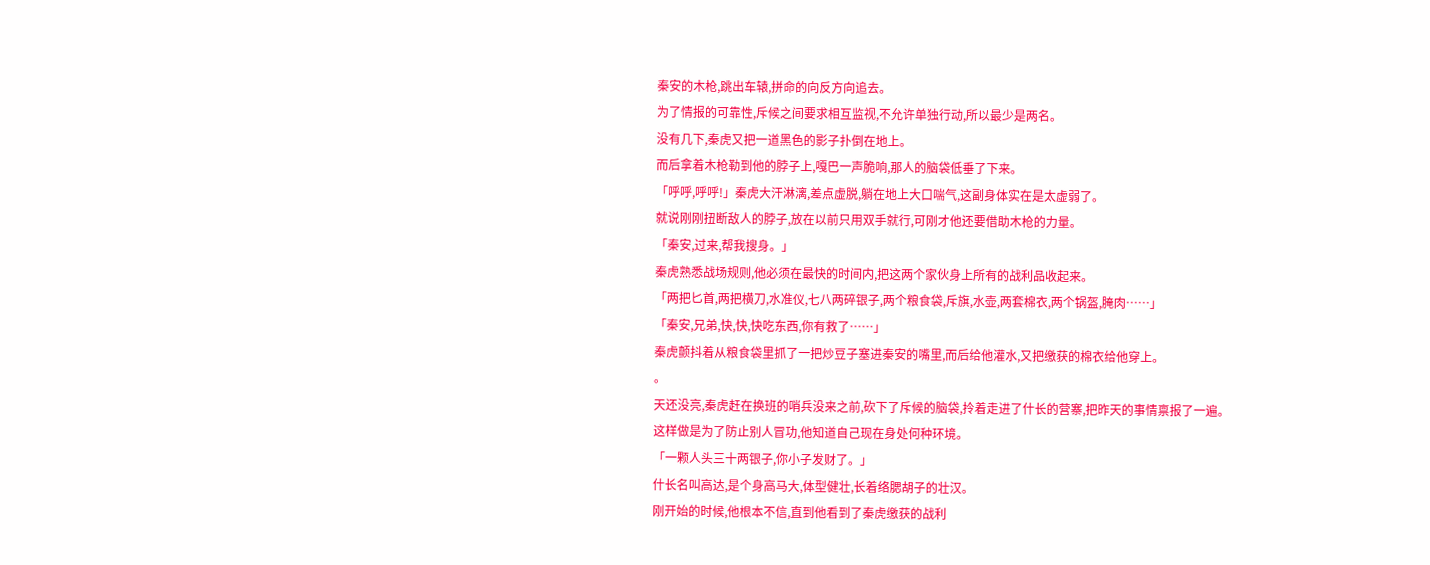秦安的木枪,跳出车辕,拼命的向反方向追去。
为了情报的可靠性,斥候之间要求相互监视,不允许单独行动,所以最少是两名。
没有几下,秦虎又把一道黑色的影子扑倒在地上。
而后拿着木枪勒到他的脖子上,嘎巴一声脆响,那人的脑袋低垂了下来。
「呼呼,呼呼!」秦虎大汗淋漓,差点虚脱,躺在地上大口喘气,这副身体实在是太虚弱了。
就说刚刚扭断敌人的脖子,放在以前只用双手就行,可刚才他还要借助木枪的力量。
「秦安,过来,帮我搜身。」
秦虎熟悉战场规则,他必须在最快的时间内,把这两个家伙身上所有的战利品收起来。
「两把匕首,两把横刀,水准仪,七八两碎银子,两个粮食袋,斥旗,水壶,两套棉衣,两个锅盔,腌肉……」
「秦安,兄弟,快,快,快吃东西,你有救了……」
秦虎颤抖着从粮食袋里抓了一把炒豆子塞进秦安的嘴里,而后给他灌水,又把缴获的棉衣给他穿上。
。
天还没亮,秦虎赶在换班的哨兵没来之前,砍下了斥候的脑袋,拎着走进了什长的营寨,把昨天的事情禀报了一遍。
这样做是为了防止别人冒功,他知道自己现在身处何种环境。
「一颗人头三十两银子,你小子发财了。」
什长名叫高达,是个身高马大,体型健壮,长着络腮胡子的壮汉。
刚开始的时候,他根本不信,直到他看到了秦虎缴获的战利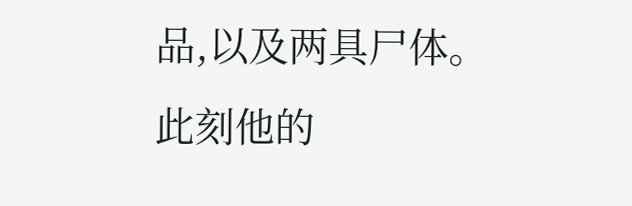品,以及两具尸体。
此刻他的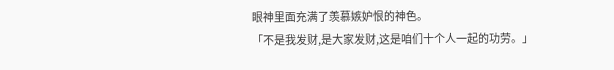眼神里面充满了羡慕嫉妒恨的神色。
「不是我发财,是大家发财,这是咱们十个人一起的功劳。」